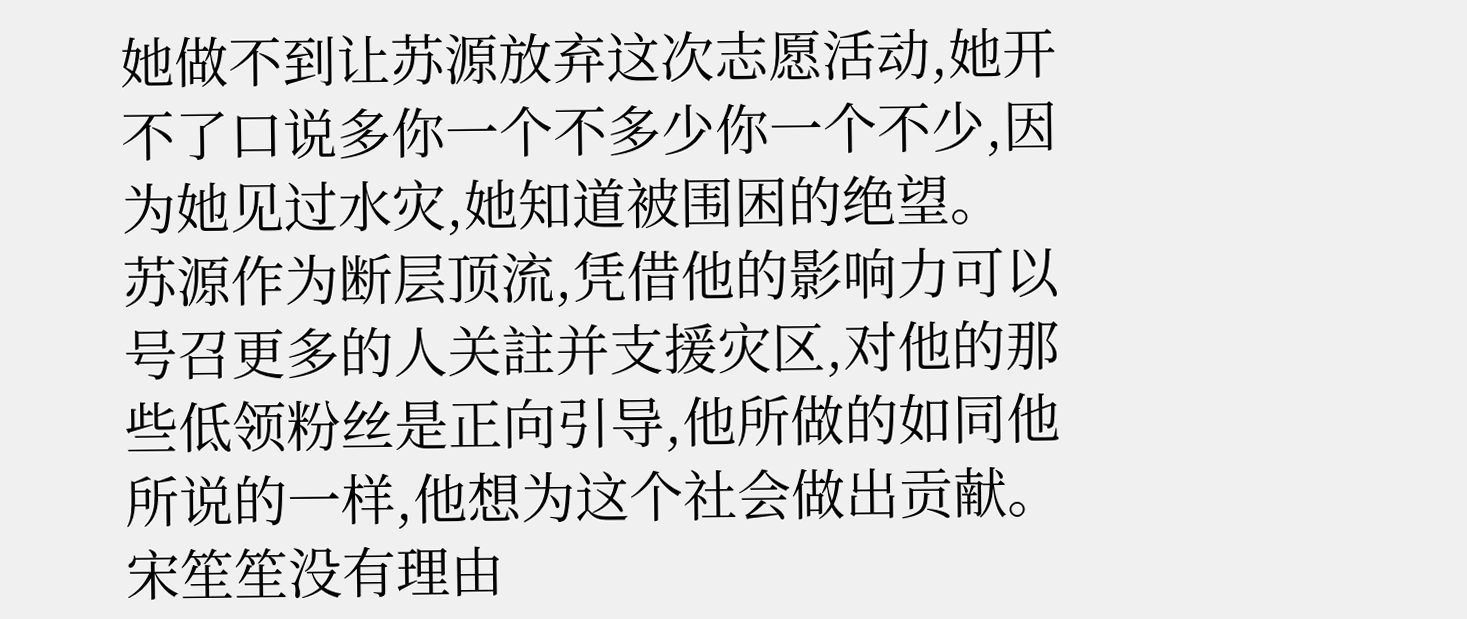她做不到让苏源放弃这次志愿活动,她开不了口说多你一个不多少你一个不少,因为她见过水灾,她知道被围困的绝望。
苏源作为断层顶流,凭借他的影响力可以号召更多的人关註并支援灾区,对他的那些低领粉丝是正向引导,他所做的如同他所说的一样,他想为这个社会做出贡献。
宋笙笙没有理由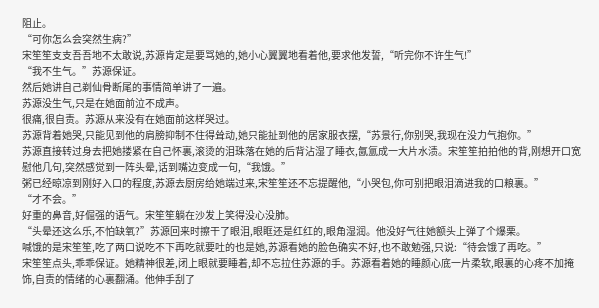阻止。
“可你怎么会突然生病?”
宋笙笙支支吾吾地不太敢说,苏源肯定是要骂她的,她小心翼翼地看着他,要求他发誓,“听完你不许生气!”
“我不生气。”苏源保证。
然后她讲自己剃仙骨断尾的事情简单讲了一遍。
苏源没生气,只是在她面前泣不成声。
很痛,很自责。苏源从来没有在她面前这样哭过。
苏源背着她哭,只能见到他的肩膀抑制不住得耸动,她只能扯到他的居家服衣摆,“苏景行,你别哭,我现在没力气抱你。”
苏源直接转过身去把她搂紧在自己怀裏,滚烫的泪珠落在她的后背沾湿了睡衣,氤氲成一大片水渍。宋笙笙拍拍他的背,刚想开口宽慰他几句,突然感觉到一阵头晕,话到嘴边变成一句,“我饿。”
粥已经晾凉到刚好入口的程度,苏源去厨房给她端过来,宋笙笙还不忘提醒他,“小哭包,你可别把眼泪滴进我的口粮裏。”
“才不会。”
好重的鼻音,好倔强的语气。宋笙笙躺在沙发上笑得没心没肺。
“头晕还这么乐,不怕缺氧?”苏源回来时擦干了眼泪,眼眶还是红红的,眼角湿润。他没好气往她额头上弹了个爆栗。
喊饿的是宋笙笙,吃了两口说吃不下再吃就要吐的也是她,苏源看她的脸色确实不好,也不敢勉强,只说:“待会饿了再吃。”
宋笙笙点头,乖乖保证。她精神很差,闭上眼就要睡着,却不忘拉住苏源的手。苏源看着她的睡颜心底一片柔软,眼裏的心疼不加掩饰,自责的情绪的心裏翻涌。他伸手刮了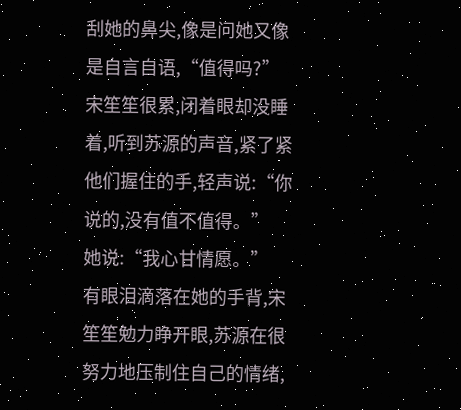刮她的鼻尖,像是问她又像是自言自语,“值得吗?”
宋笙笙很累,闭着眼却没睡着,听到苏源的声音,紧了紧他们握住的手,轻声说:“你说的,没有值不值得。”
她说:“我心甘情愿。”
有眼泪滴落在她的手背,宋笙笙勉力睁开眼,苏源在很努力地压制住自己的情绪,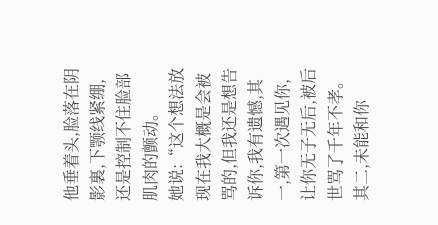他垂着头,脸落在阴影裏,下颚线紧绷,还是控制不住脸部肌肉的颤动。
她说:“这个想法放现在我大概是会被骂的,但我还是想告诉你,我有遗憾,其一,第一次遇见你,让你无子无后,被后世骂了千年不孝。其二,未能和你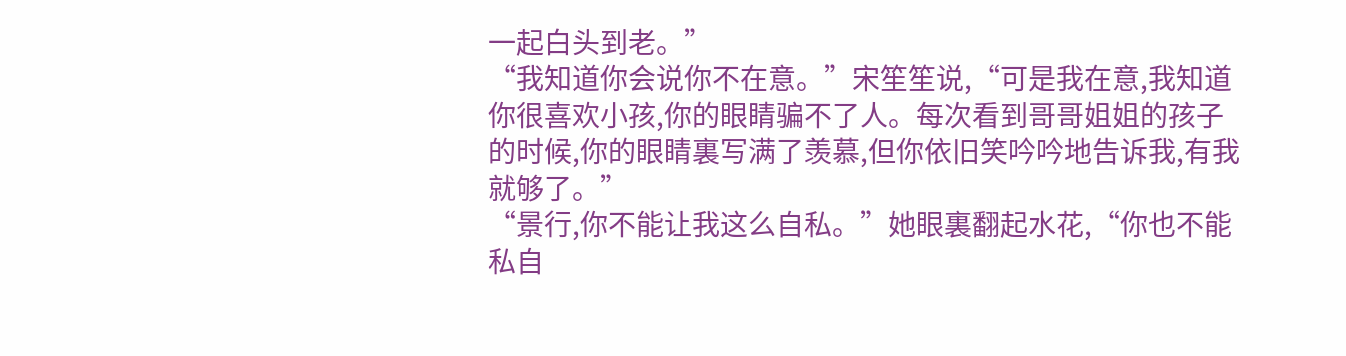一起白头到老。”
“我知道你会说你不在意。”宋笙笙说,“可是我在意,我知道你很喜欢小孩,你的眼睛骗不了人。每次看到哥哥姐姐的孩子的时候,你的眼睛裏写满了羡慕,但你依旧笑吟吟地告诉我,有我就够了。”
“景行,你不能让我这么自私。”她眼裏翻起水花,“你也不能私自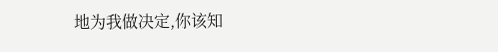地为我做决定,你该知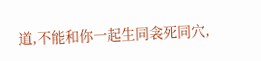道,不能和你一起生同衾死同穴,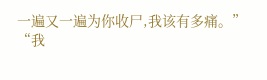一遍又一遍为你收尸,我该有多痛。”
“我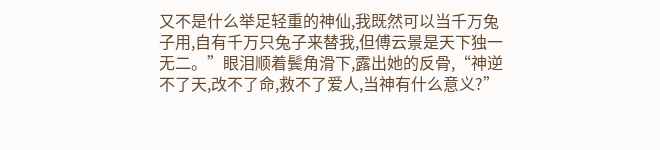又不是什么举足轻重的神仙,我既然可以当千万兔子用,自有千万只兔子来替我,但傅云景是天下独一无二。”眼泪顺着鬓角滑下,露出她的反骨,“神逆不了天,改不了命,救不了爱人,当神有什么意义?”